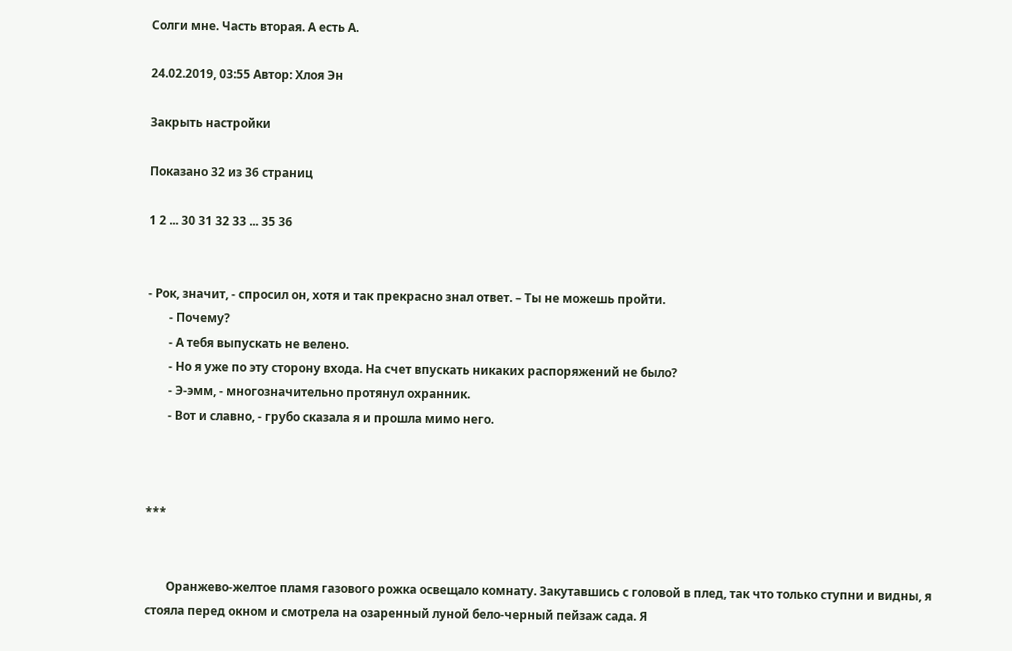Солги мне. Часть вторая. А есть А.

24.02.2019, 03:55 Автор: Хлоя Эн

Закрыть настройки

Показано 32 из 36 страниц

1 2 ... 30 31 32 33 ... 35 36


- Рок, значит, - спросил он, хотя и так прекрасно знал ответ. – Ты не можешь пройти.
       - Почему?
       - А тебя выпускать не велено.
       - Но я уже по эту сторону входа. На счет впускать никаких распоряжений не было?
       - Э-эмм, - многозначительно протянул охранник.
       - Вот и славно, - грубо сказала я и прошла мимо него.



***


       Оранжево-желтое пламя газового рожка освещало комнату. Закутавшись с головой в плед, так что только ступни и видны, я стояла перед окном и смотрела на озаренный луной бело-черный пейзаж сада. Я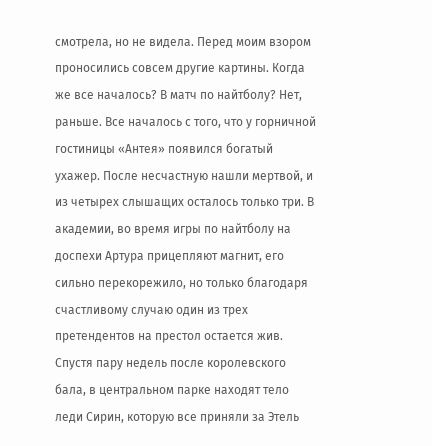смотрела, но не видела. Перед моим взором проносились совсем другие картины. Когда же все началось? В матч по найтболу? Нет, раньше. Все началось с того, что у горничной гостиницы «Антея» появился богатый ухажер. После несчастную нашли мертвой, и из четырех слышащих осталось только три. В академии, во время игры по найтболу на доспехи Артура прицепляют магнит, его сильно перекорежило, но только благодаря счастливому случаю один из трех претендентов на престол остается жив. Спустя пару недель после королевского бала, в центральном парке находят тело леди Сирин, которую все приняли за Этель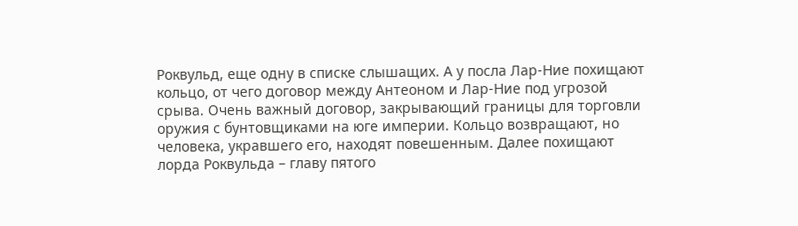Роквульд, еще одну в списке слышащих. А у посла Лар-Ние похищают кольцо, от чего договор между Антеоном и Лар-Ние под угрозой срыва. Очень важный договор, закрывающий границы для торговли оружия с бунтовщиками на юге империи. Кольцо возвращают, но человека, укравшего его, находят повешенным. Далее похищают лорда Роквульда – главу пятого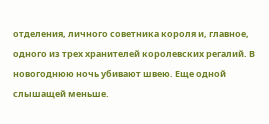отделения, личного советника короля и, главное, одного из трех хранителей королевских регалий. В новогоднюю ночь убивают швею. Еще одной слышащей меньше.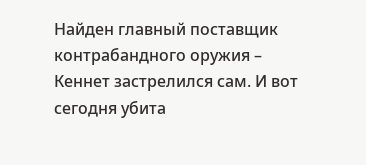Найден главный поставщик контрабандного оружия – Кеннет застрелился сам. И вот сегодня убита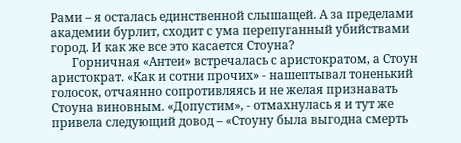Рами – я осталась единственной слышащей. А за пределами академии бурлит, сходит с ума перепуганный убийствами город. И как же все это касается Стоуна?
       Горничная «Антеи» встречалась с аристократом, а Стоун аристократ. «Как и сотни прочих» - нашептывал тоненький голосок, отчаянно сопротивляясь и не желая признавать Стоуна виновным. «Допустим», - отмахнулась я и тут же привела следующий довод – «Стоуну была выгодна смерть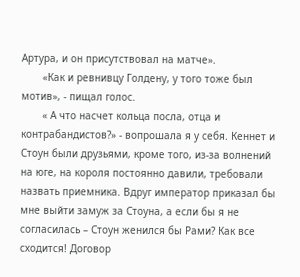Артура, и он присутствовал на матче».
       «Как и ревнивцу Голдену, у того тоже был мотив», - пищал голос.
       « А что насчет кольца посла, отца и контрабандистов?» - вопрошала я у себя. Кеннет и Стоун были друзьями, кроме того, из-за волнений на юге, на короля постоянно давили, требовали назвать приемника. Вдруг император приказал бы мне выйти замуж за Стоуна, а если бы я не согласилась – Стоун женился бы Рами? Как все сходится! Договор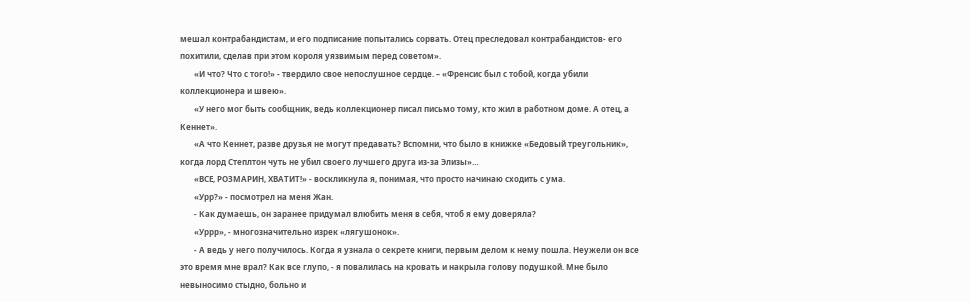мешал контрабандистам, и его подписание попытались сорвать. Отец преследовал контрабандистов- его похитили, сделав при этом короля уязвимым перед советом».
       «И что? Что с того!» - твердило свое непослушное сердце. – «Френсис был с тобой, когда убили коллекционера и швею».
       «У него мог быть сообщник, ведь коллекционер писал письмо тому, кто жил в работном доме. А отец, а Кеннет».
       «А что Кеннет, разве друзья не могут предавать? Вспомни, что было в книжке «Бедовый треугольник», когда лорд Степлтон чуть не убил своего лучшего друга из-за Элизы»…
       «ВСЕ, РОЗМАРИН, ХВАТИТ!» - воскликнула я, понимая, что просто начинаю сходить с ума.
       «Урр?» - посмотрел на меня Жан.
       - Как думаешь, он заранее придумал влюбить меня в себя, чтоб я ему доверяла?
       «Уррр», - многозначительно изрек «лягушонок».
       - А ведь у него получилось. Когда я узнала о секрете книги, первым делом к нему пошла. Неужели он все это время мне врал? Как все глупо, - я повалилась на кровать и накрыла голову подушкой. Мне было невыносимо стыдно, больно и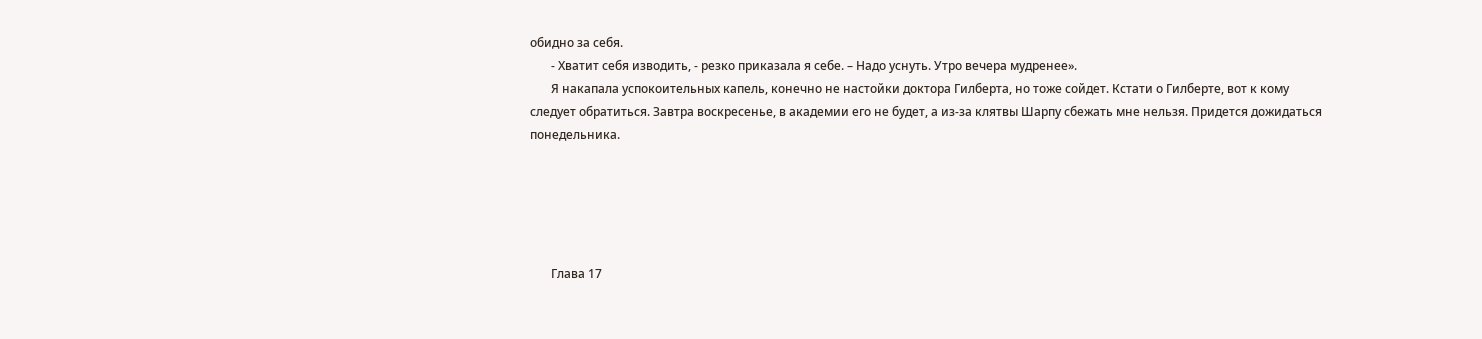обидно за себя.
       - Хватит себя изводить, - резко приказала я себе. – Надо уснуть. Утро вечера мудренее».
       Я накапала успокоительных капель, конечно не настойки доктора Гилберта, но тоже сойдет. Кстати о Гилберте, вот к кому следует обратиться. Завтра воскресенье, в академии его не будет, а из-за клятвы Шарпу сбежать мне нельзя. Придется дожидаться понедельника.





       Глава 17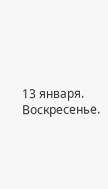13 января. Воскресенье.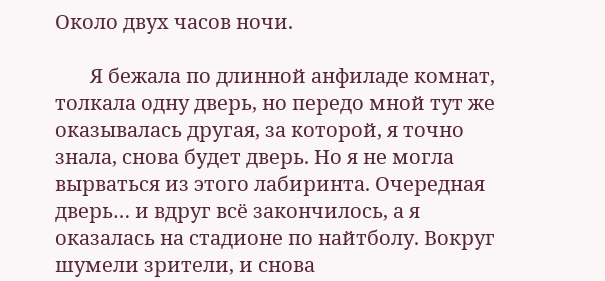Около двух часов ночи.

       Я бежала по длинной анфиладе комнат, толкала одну дверь, но передо мной тут же оказывалась другая, за которой, я точно знала, снова будет дверь. Но я не могла вырваться из этого лабиринта. Очередная дверь… и вдруг всё закончилось, а я оказалась на стадионе по найтболу. Вокруг шумели зрители, и снова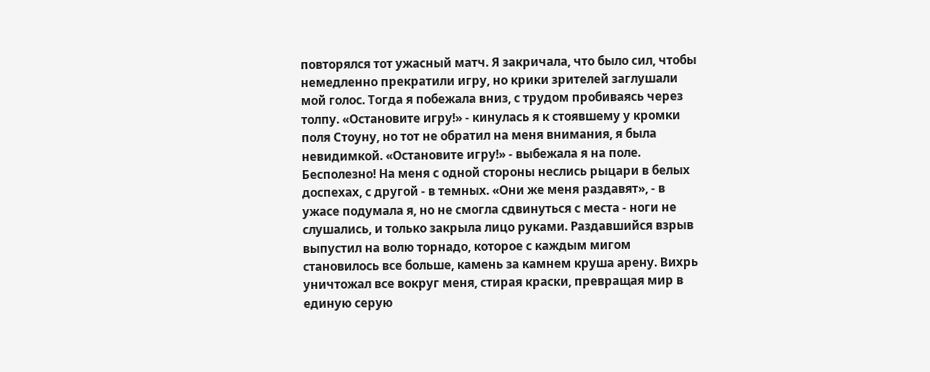повторялся тот ужасный матч. Я закричала, что было сил, чтобы немедленно прекратили игру, но крики зрителей заглушали мой голос. Тогда я побежала вниз, с трудом пробиваясь через толпу. «Остановите игру!» - кинулась я к стоявшему у кромки поля Стоуну, но тот не обратил на меня внимания, я была невидимкой. «Остановите игру!» - выбежала я на поле. Бесполезно! На меня с одной стороны неслись рыцари в белых доспехах, с другой - в темных. «Они же меня раздавят», - в ужасе подумала я, но не смогла сдвинуться с места - ноги не слушались, и только закрыла лицо руками. Раздавшийся взрыв выпустил на волю торнадо, которое с каждым мигом становилось все больше, камень за камнем круша арену. Вихрь уничтожал все вокруг меня, стирая краски, превращая мир в единую серую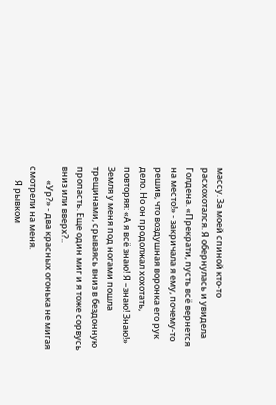массу. За моей спиной кто-то расхохотался. Я обернулась и увидела Голдена. «Прекрати, пусть всё вернется на место!» - закричала я ему, почему-то решив, что воздушная воронка его рук дело. Но он продолжал хохотать, повторяя: «А я всё знаю! Я –знаю! Знаю!» Земля у меня под ногами пошла трещинами, срываясь вниз в бездонную пропасть. Еще один миг и я тоже сорвусь вниз или вверх?..
       «Ур?» - два красных огонька не мигая смотрели на меня.
       Я рывком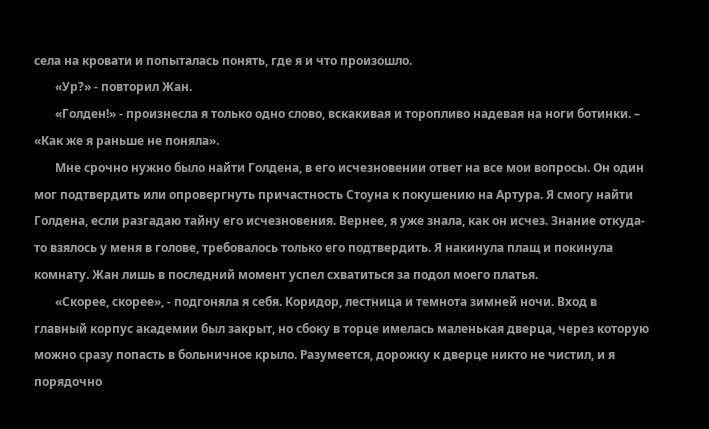села на кровати и попыталась понять, где я и что произошло.
       «Ур?» - повторил Жан.
       «Голден!» - произнесла я только одно слово, вскакивая и торопливо надевая на ноги ботинки. – «Как же я раньше не поняла».
       Мне срочно нужно было найти Голдена, в его исчезновении ответ на все мои вопросы. Он один мог подтвердить или опровергнуть причастность Стоуна к покушению на Артура. Я смогу найти Голдена, если разгадаю тайну его исчезновения. Вернее, я уже знала, как он исчез. Знание откуда-то взялось у меня в голове, требовалось только его подтвердить. Я накинула плащ и покинула комнату. Жан лишь в последний момент успел схватиться за подол моего платья.
       «Скорее, скорее», - подгоняла я себя. Коридор, лестница и темнота зимней ночи. Вход в главный корпус академии был закрыт, но сбоку в торце имелась маленькая дверца, через которую можно сразу попасть в больничное крыло. Разумеется, дорожку к дверце никто не чистил, и я порядочно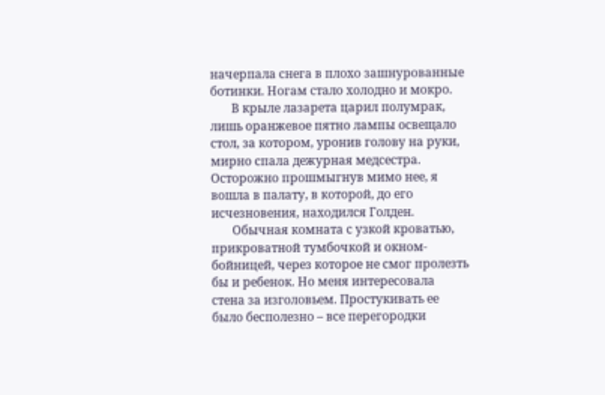начерпала снега в плохо зашнурованные ботинки. Ногам стало холодно и мокро.
       В крыле лазарета царил полумрак, лишь оранжевое пятно лампы освещало стол, за котором, уронив голову на руки, мирно спала дежурная медсестра. Осторожно прошмыгнув мимо нее, я вошла в палату, в которой, до его исчезновения, находился Голден.
       Обычная комната с узкой кроватью, прикроватной тумбочкой и окном-бойницей, через которое не смог пролезть бы и ребенок. Но меня интересовала стена за изголовьем. Простукивать ее было бесполезно – все перегородки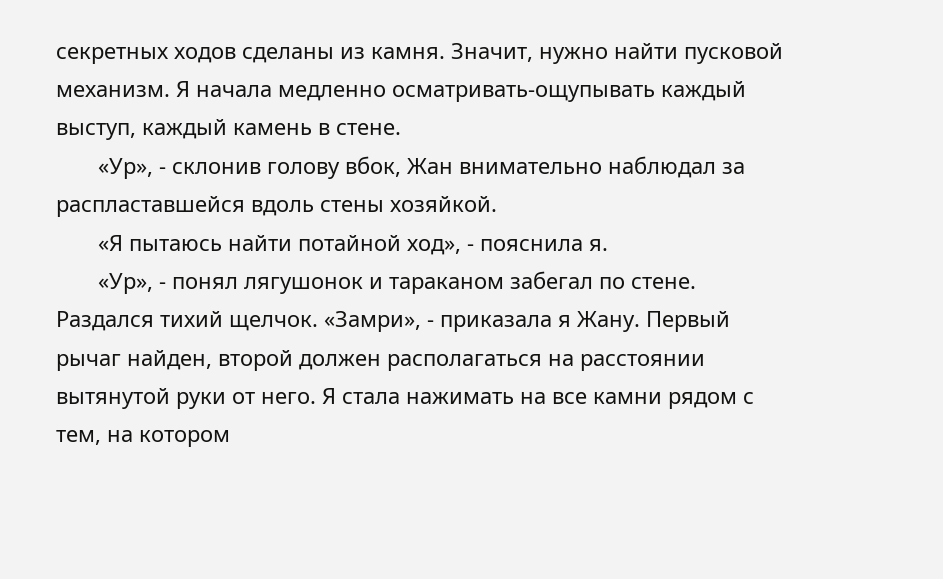секретных ходов сделаны из камня. Значит, нужно найти пусковой механизм. Я начала медленно осматривать-ощупывать каждый выступ, каждый камень в стене.
       «Ур», - склонив голову вбок, Жан внимательно наблюдал за распластавшейся вдоль стены хозяйкой.
       «Я пытаюсь найти потайной ход», - пояснила я.
       «Ур», - понял лягушонок и тараканом забегал по стене. Раздался тихий щелчок. «Замри», - приказала я Жану. Первый рычаг найден, второй должен располагаться на расстоянии вытянутой руки от него. Я стала нажимать на все камни рядом с тем, на котором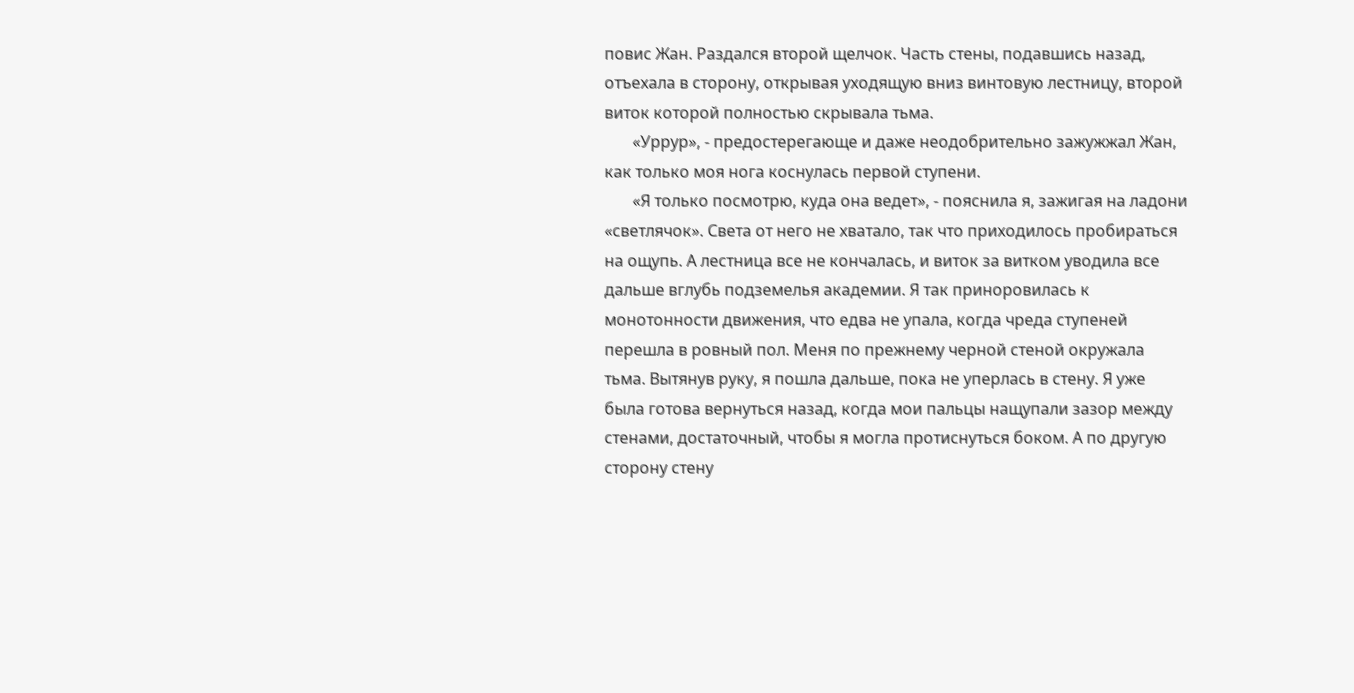повис Жан. Раздался второй щелчок. Часть стены, подавшись назад, отъехала в сторону, открывая уходящую вниз винтовую лестницу, второй виток которой полностью скрывала тьма.
       «Уррур», - предостерегающе и даже неодобрительно зажужжал Жан, как только моя нога коснулась первой ступени.
       «Я только посмотрю, куда она ведет», - пояснила я, зажигая на ладони «светлячок». Света от него не хватало, так что приходилось пробираться на ощупь. А лестница все не кончалась, и виток за витком уводила все дальше вглубь подземелья академии. Я так приноровилась к монотонности движения, что едва не упала, когда чреда ступеней перешла в ровный пол. Меня по прежнему черной стеной окружала тьма. Вытянув руку, я пошла дальше, пока не уперлась в стену. Я уже была готова вернуться назад, когда мои пальцы нащупали зазор между стенами, достаточный, чтобы я могла протиснуться боком. А по другую сторону стену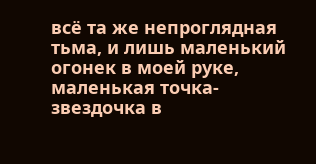всё та же непроглядная тьма, и лишь маленький огонек в моей руке, маленькая точка-звездочка в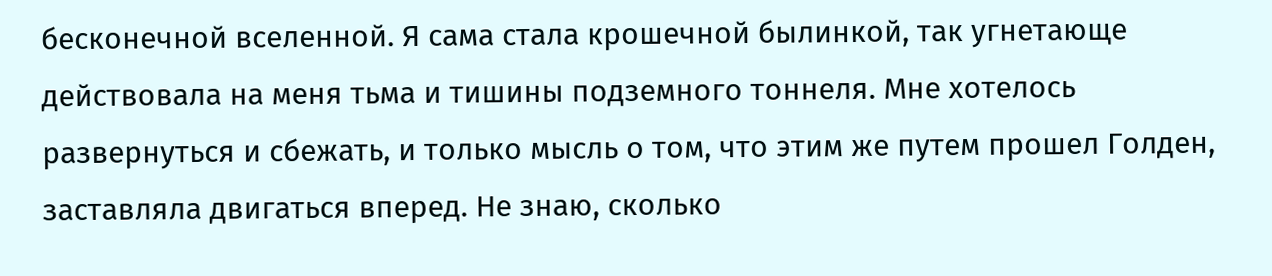бесконечной вселенной. Я сама стала крошечной былинкой, так угнетающе действовала на меня тьма и тишины подземного тоннеля. Мне хотелось развернуться и сбежать, и только мысль о том, что этим же путем прошел Голден, заставляла двигаться вперед. Не знаю, сколько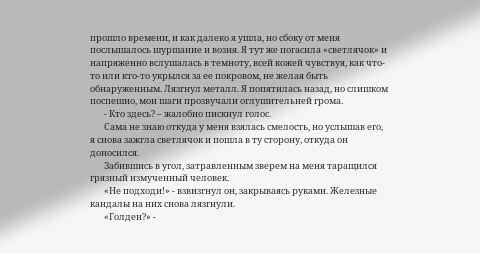прошло времени, и как далеко я ушла, но сбоку от меня послышалось шуршание и возня. Я тут же погасила «светлячок» и напряженно вслушалась в темноту, всей кожей чувствуя, как что-то или кто-то укрылся за ее покровом, не желая быть обнаруженным. Лязгнул металл. Я попятилась назад, но слишком поспешно, мои шаги прозвучали оглушительней грома.
       - Кто здесь? – жалобно пискнул голос.
       Сама не знаю откуда у меня взялась смелость, но услышав его, я снова зажгла светлячок и пошла в ту сторону, откуда он доносился.
       Забившись в угол, затравленным зверем на меня таращился грязный измученный человек.
       «Не подходи!» - взвизгнул он, закрываясь руками. Железные кандалы на них снова лязгнули.
       «Голден?» -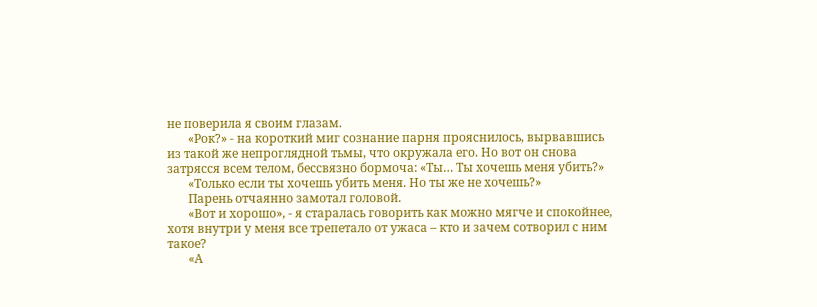не поверила я своим глазам.
       «Рок?» - на короткий миг сознание парня прояснилось, вырвавшись из такой же непроглядной тьмы, что окружала его. Но вот он снова затрясся всем телом, бессвязно бормоча: «Ты… Ты хочешь меня убить?»
       «Только если ты хочешь убить меня. Но ты же не хочешь?»
       Парень отчаянно замотал головой.
       «Вот и хорошо», - я старалась говорить как можно мягче и спокойнее, хотя внутри у меня все трепетало от ужаса – кто и зачем сотворил с ним такое?
       «А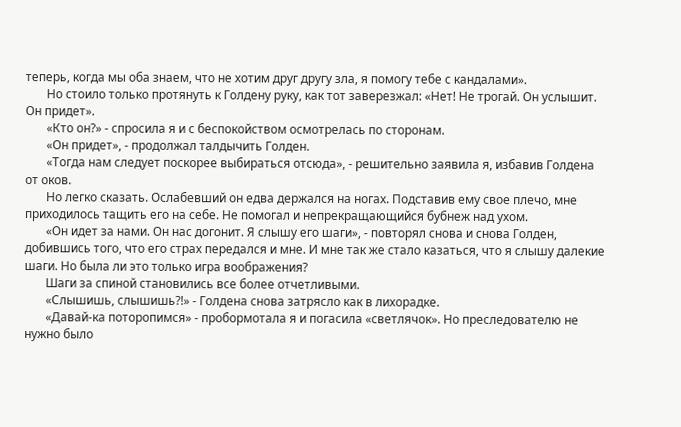теперь, когда мы оба знаем, что не хотим друг другу зла, я помогу тебе с кандалами».
       Но стоило только протянуть к Голдену руку, как тот заверезжал: «Нет! Не трогай. Он услышит. Он придет».
       «Кто он?» - спросила я и с беспокойством осмотрелась по сторонам.
       «Он придет», - продолжал талдычить Голден.
       «Тогда нам следует поскорее выбираться отсюда», - решительно заявила я, избавив Голдена от оков.
       Но легко сказать. Ослабевший он едва держался на ногах. Подставив ему свое плечо, мне приходилось тащить его на себе. Не помогал и непрекращающийся бубнеж над ухом.
       «Он идет за нами. Он нас догонит. Я слышу его шаги», - повторял снова и снова Голден, добившись того, что его страх передался и мне. И мне так же стало казаться, что я слышу далекие шаги. Но была ли это только игра воображения?
       Шаги за спиной становились все более отчетливыми.
       «Слышишь, слышишь?!» - Голдена снова затрясло как в лихорадке.
       «Давай-ка поторопимся» - пробормотала я и погасила «светлячок». Но преследователю не нужно было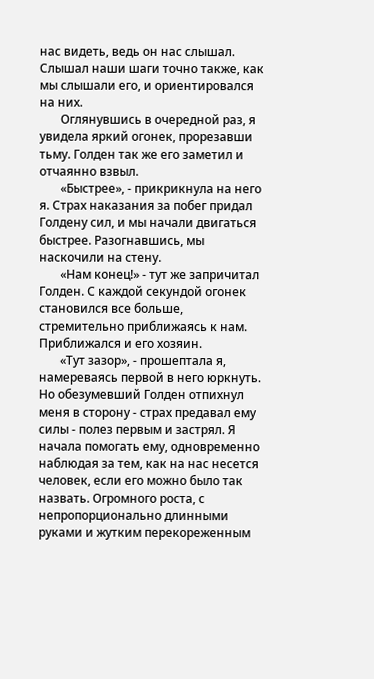нас видеть, ведь он нас слышал. Слышал наши шаги точно также, как мы слышали его, и ориентировался на них.
       Оглянувшись в очередной раз, я увидела яркий огонек, прорезавши тьму. Голден так же его заметил и отчаянно взвыл.
       «Быстрее», - прикрикнула на него я. Страх наказания за побег придал Голдену сил, и мы начали двигаться быстрее. Разогнавшись, мы наскочили на стену.
       «Нам конец!» - тут же запричитал Голден. С каждой секундой огонек становился все больше, стремительно приближаясь к нам. Приближался и его хозяин.
       «Тут зазор», - прошептала я, намереваясь первой в него юркнуть. Но обезумевший Голден отпихнул меня в сторону - страх предавал ему силы - полез первым и застрял. Я начала помогать ему, одновременно наблюдая за тем, как на нас несется человек, если его можно было так назвать. Огромного роста, с непропорционально длинными руками и жутким перекореженным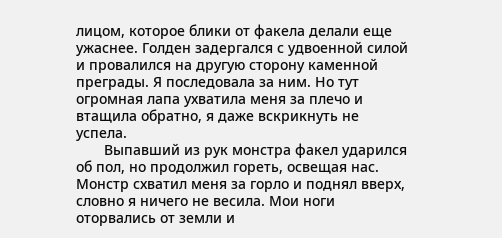лицом, которое блики от факела делали еще ужаснее. Голден задергался с удвоенной силой и провалился на другую сторону каменной преграды. Я последовала за ним. Но тут огромная лапа ухватила меня за плечо и втащила обратно, я даже вскрикнуть не успела.
       Выпавший из рук монстра факел ударился об пол, но продолжил гореть, освещая нас. Монстр схватил меня за горло и поднял вверх, словно я ничего не весила. Мои ноги оторвались от земли и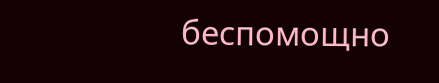беспомощно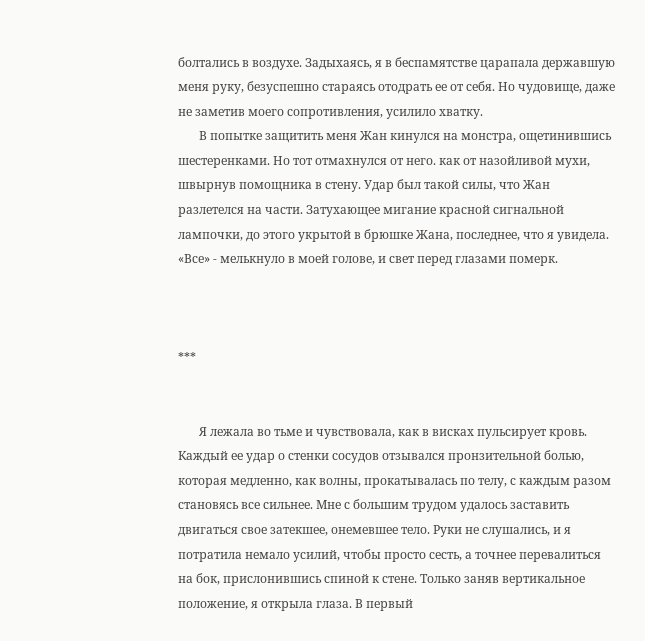болтались в воздухе. Задыхаясь, я в беспамятстве царапала державшую меня руку, безуспешно стараясь отодрать ее от себя. Но чудовище, даже не заметив моего сопротивления, усилило хватку.
       В попытке защитить меня Жан кинулся на монстра, ощетинившись шестеренками. Но тот отмахнулся от него. как от назойливой мухи, швырнув помощника в стену. Удар был такой силы, что Жан разлетелся на части. Затухающее мигание красной сигнальной лампочки, до этого укрытой в брюшке Жана, последнее, что я увидела. «Все» - мелькнуло в моей голове, и свет перед глазами померк.



***


       Я лежала во тьме и чувствовала, как в висках пульсирует кровь. Каждый ее удар о стенки сосудов отзывался пронзительной болью, которая медленно, как волны, прокатывалась по телу, с каждым разом становясь все сильнее. Мне с большим трудом удалось заставить двигаться свое затекшее, онемевшее тело. Руки не слушались, и я потратила немало усилий, чтобы просто сесть, а точнее перевалиться на бок, прислонившись спиной к стене. Только заняв вертикальное положение, я открыла глаза. В первый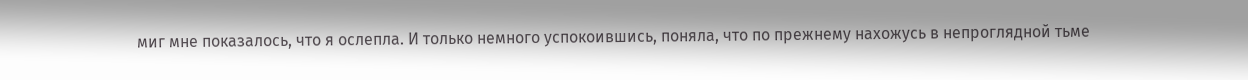миг мне показалось, что я ослепла. И только немного успокоившись, поняла, что по прежнему нахожусь в непроглядной тьме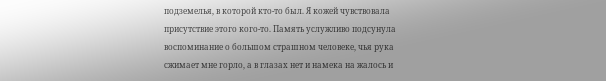подземелья, в которой кто-то был. Я кожей чувствовала присутствие этого кого-то. Память услужливо подсунула воспоминание о большом страшном человеке, чья рука сжимает мне горло, а в глазах нет и намека на жалось и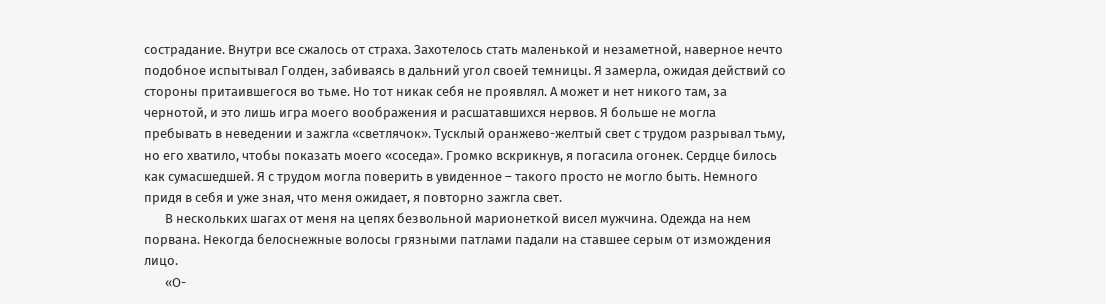сострадание. Внутри все сжалось от страха. Захотелось стать маленькой и незаметной, наверное нечто подобное испытывал Голден, забиваясь в дальний угол своей темницы. Я замерла, ожидая действий со стороны притаившегося во тьме. Но тот никак себя не проявлял. А может и нет никого там, за чернотой, и это лишь игра моего воображения и расшатавшихся нервов. Я больше не могла пребывать в неведении и зажгла «светлячок». Тусклый оранжево-желтый свет с трудом разрывал тьму, но его хватило, чтобы показать моего «соседа». Громко вскрикнув, я погасила огонек. Сердце билось как сумасшедшей. Я с трудом могла поверить в увиденное – такого просто не могло быть. Немного придя в себя и уже зная, что меня ожидает, я повторно зажгла свет.
       В нескольких шагах от меня на цепях безвольной марионеткой висел мужчина. Одежда на нем порвана. Некогда белоснежные волосы грязными патлами падали на ставшее серым от измождения лицо.
       «О-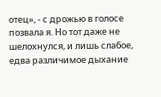отец», - с дрожью в голосе позвала я. Но тот даже не шелохнулся, и лишь слабое, едва различимое дыхание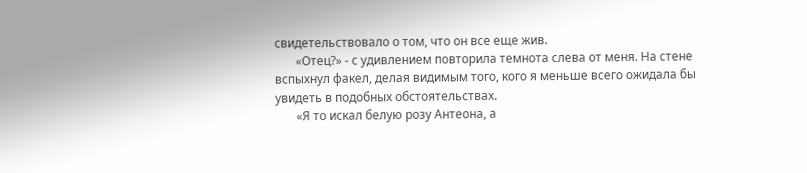свидетельствовало о том, что он все еще жив.
       «Отец?» - с удивлением повторила темнота слева от меня. На стене вспыхнул факел, делая видимым того, кого я меньше всего ожидала бы увидеть в подобных обстоятельствах.
       «Я то искал белую розу Антеона, а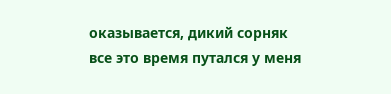оказывается, дикий сорняк все это время путался у меня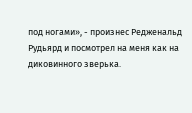под ногами», - произнес Редженальд Рудьярд и посмотрел на меня как на диковинного зверька.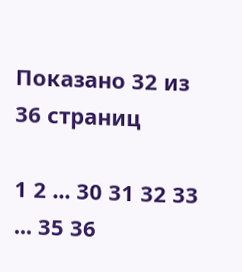Показано 32 из 36 страниц

1 2 ... 30 31 32 33 ... 35 36